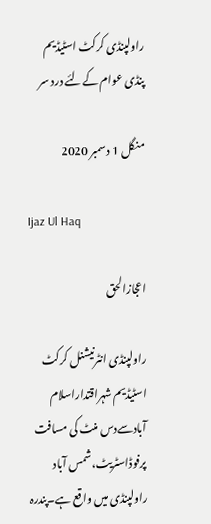راولپنڈی کرکٹ اسٹیڈیم پنڈی عوام کےلئے درد سر

منگل 1 دسمبر 2020

Ijaz Ul Haq

اعجازالحق

راولپنڈی انٹرنیشنل کرکٹ اسٹیڈیم شہراقتداراسلام آبادسےدس منٹ کی مسافت پرفوڈاسٹریٹ،شمس آباد راولپنڈی میں واقع ہے۔پندرہ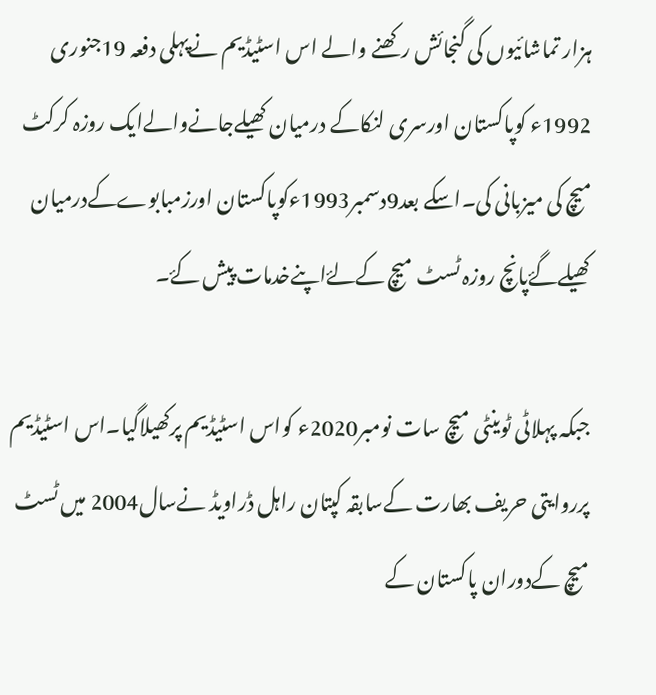ہزار تماشائیوں کی گنجائش رکھنے والے اس اسٹیڈیم نےپہلی دفعہ 19جنوری 1992ء کوپاکستان اورسری لنکاکے درمیان کھیلےجانےوالےایک روزہ کرکٹ میچ کی میزبانی کی۔اسکے بعد9دسمبر1993ءکوپاکستان اورزمبابوےکےدرمیان کھیلےگۓپانچ روزہ ٹسٹ میچ کےلۓاپنےخدمات پیش کۓ۔

جبکہ پہلاٹی ٹوینٹی میچ سات نومبر2020ء کواس اسٹیڈیم پرکھیلاگیا۔اس اسٹیڈیم پرروایتی حریف بھارت کےسابقہ کپتان راہل ڈراویڈ نےسال2004 میں ٹسٹ میچ کےدوران پاکستان کے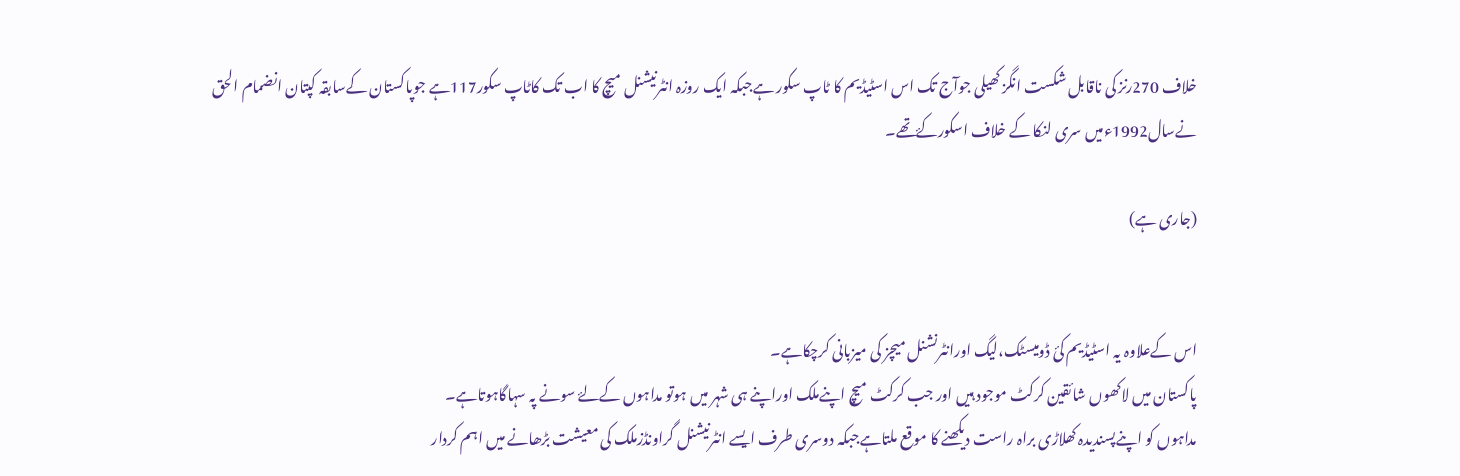خلاف 270رنز کی ناقابل شکست انگز کھیلی جوآج تک اس اسٹیڈیم کا ٹاپ سکور ہےجبکہ ایک روزہ انٹرنیشنل میچ کا اب تک کاٹاپ سکور117ہے جوپاکستان کےسابقہ کپتان انضمام الحق نےسال1992ءمیں سری لنکا کے خلاف اسکورکۓتھے۔

(جاری ہے)


اس کےعلاوہ یہ اسٹیڈیم کئ ڈومیسٹک،لیگ اورانٹرنشنل میچز کی میزبانی کرچکاہے۔
پاکستان میں لاکھوں شائقین کرکٹ موجود ہیں اور جب کرکٹ میچ اپنےملک اوراپنے ہی شہر میں ہوتو مداہوں کےلۓ سونے پہ سہاگاہوتاہے۔
مداہوں کو اپنےپسندیدہ کھلاڑی براہ راست دیکھنے کا موقع ملتاہےجبکہ دوسری طرف ایسے انٹرنیشنل گراونڈزملک کی معیشت بڑھانے میں اہم کردار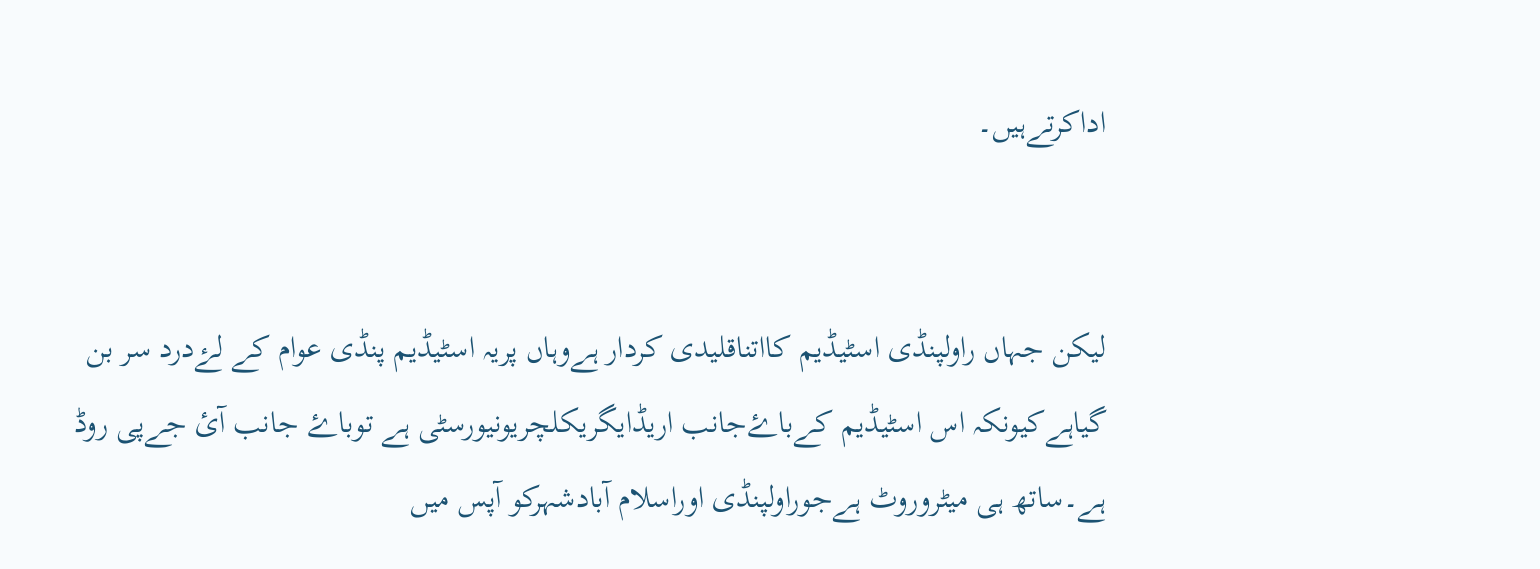اداکرتےہیں۔


لیکن جہاں راولپنڈی اسٹیڈیم کااتناقلیدی کردار ہےوہاں پریہ اسٹیڈیم پنڈی عوام کے لۓدرد سر بن گیاہےکیونکہ اس اسٹیڈیم کےباۓجانب اریڈایگریکلچریونیورسٹی ہے توباۓ جانب آئ جےپی روڈ ہے۔ساتھ ہی میٹروروٹ ہےجوراولپنڈی اوراسلام آبادشہرکو آپس میں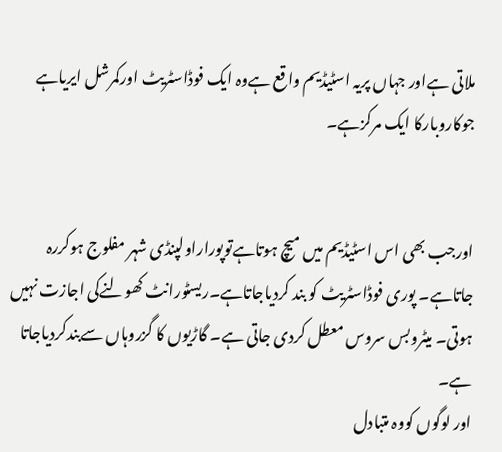ملاتی ہےاور جہاں پریہ اسٹیڈیم واقع ہےوہ ایک فوڈاسٹریٹ اورکمرشل ایریاہے جوکاروبارکا ایک مرکزہے۔


اورجب بھی اس اسٹیڈیم میں میچ ہوتاہےتوپوراراولپنڈی شہر مفلوج ہوکررہ جاتاہے۔ پوری فوڈاسٹریٹ کو بند کردیاجاتاہے۔ریسٹورانٹ کھولنےکی اجازت نہیں ہوتی۔ میٹروبس سروس معطل کردی جاتی ہے۔ گاڑیوں کا گزروہاں سےبندکردیاجاتا ہے۔
اور لوگوں کووہ متبادل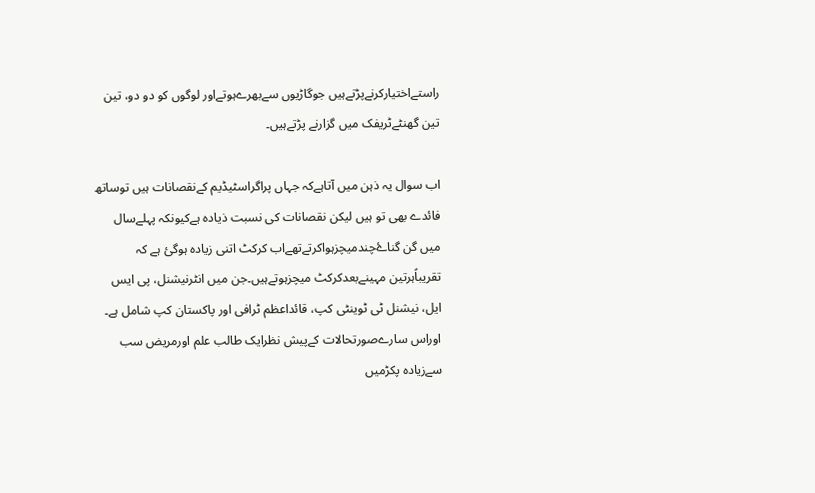راستےاختیارکرنےپڑتےہیں جوگاڑیوں سےبھرےہوتےاور لوگوں کو دو دو، تین تین گھنٹےٹریفک میں گزارنے پڑتےہیں۔

اب سوال یہ ذہن میں آتاہےکہ جہاں پراگراسٹیڈیم کےنقصانات ہیں توساتھ فائدے بھی تو ہیں لیکن نقصانات کی نسبت ذیادہ ہےکیونکہ پہلےسال میں گن گناۓچندمیچزہواکرتےتھےاب کرکٹ اتنی زیادہ ہوگئ ہے کہ  تقریباًہرتین مہینےبعدکرکٹ میچزہوتےہیں۔جن میں انٹرنیشنل، پی ایس ایل، نیشنل ٹی ٹوینٹی کپ، قائداعظم ٹرافی اور پاکستان کپ شامل ہے۔
اوراس سارےصورتحالات کےپیش نظرایک طالب علم اورمریض سب سےزیادہ پکڑمیں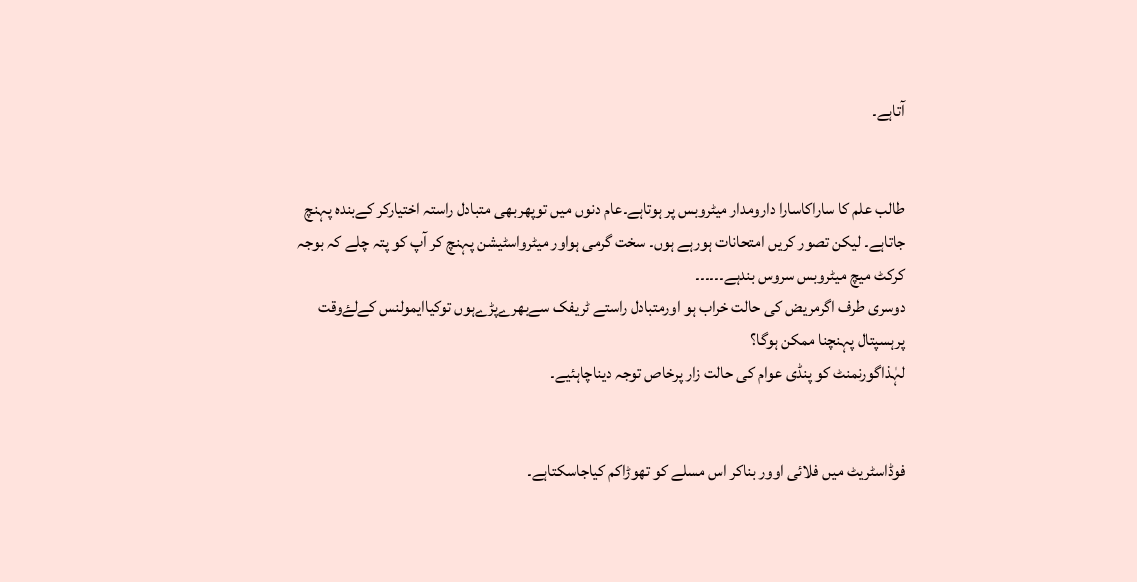آتاہے۔


طالب علم کا ساراکاسارا دارومدار میٹروبس پر ہوتاہے۔عام دنوں میں توپھربھی متبادل راستہ اختیارکر کےبندہ پہنچ جاتاہے۔ لیکن تصور کریں امتحانات ہورہے ہوں۔ سخت گرمی ہواور میٹرواسٹیشن پہنچ کر آپ کو پتہ چلے کہ بوجہ کرکٹ میچ میٹروبس سروس بندہے۔۔۔۔۔۔
دوسری طرف اگرمریض کی حالت خراب ہو اورمتبادل راستے ٹریفک سےبھرےپڑےہوں توکیاایمولنس کےلۓوقت پرہسپتال پہنچنا ممکن ہوگا؟
لہٰذاگورنمنٹ کو پنڈی عوام کی حالت زار پرخاص توجہ دیناچاہئیے۔


فوڈاسٹریٹ میں فلائی اوور بناکر اس مسلے کو تھوڑاکم کیاجاسکتاہے۔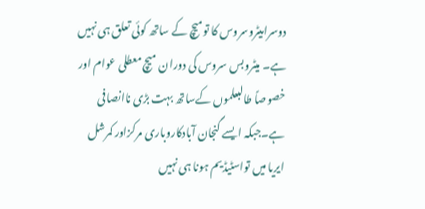دوسرامیٹروسروس کا تومیچ کے ساتھ کوئی تعلق ہی نہیں ہے۔ میٹروبس سروس کی دوران میچ معطلی عوام اور  خصوصاً طالبعلموں کےساتھ بہت بڑی ناانصافی ہے۔جبکہ ایسے گنجان آبادکاروباری مرکزاور کمرشل ایریا میں تواسٹیڈیم ہونا ہی نہیں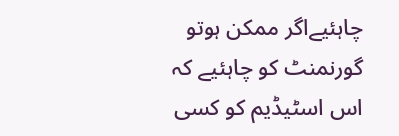چاہئیےاگر ممکن ہوتو گورنمنٹ کو چاہئیے کہ اس اسٹیڈیم کو کسی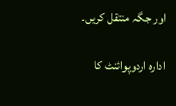اور جگہ منتقل کریں۔

ادارہ اردوپوائنٹ کا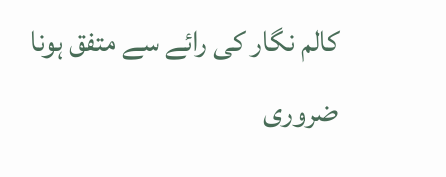کالم نگار کی رائے سے متفق ہونا ضروری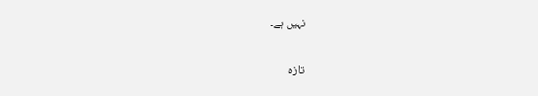نہیں ہے۔

تازہ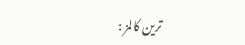ترین کالمز :